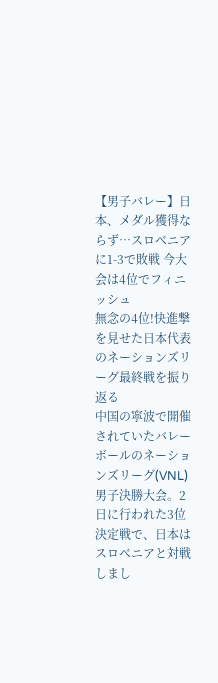【男子バレー】日本、メダル獲得ならず…スロベニアに1-3で敗戦 今大会は4位でフィニッシュ
無念の4位!快進撃を見せた日本代表のネーションズリーグ最終戦を振り返る
中国の寧波で開催されていたバレーボールのネーションズリーグ(VNL)男子決勝大会。2日に行われた3位決定戦で、日本はスロベニアと対戦しまし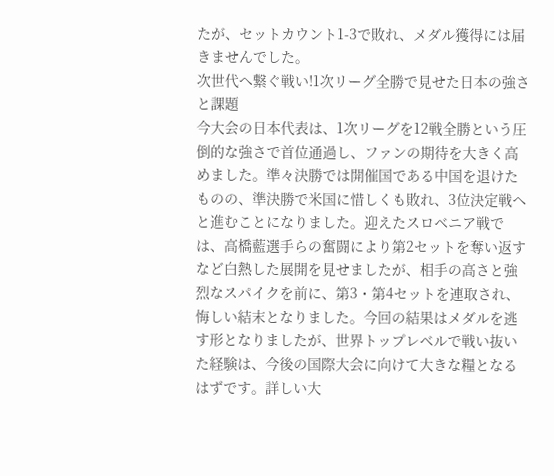たが、セットカウント1-3で敗れ、メダル獲得には届きませんでした。
次世代へ繋ぐ戦い!1次リーグ全勝で見せた日本の強さと課題
今大会の日本代表は、1次リーグを12戦全勝という圧倒的な強さで首位通過し、ファンの期待を大きく高めました。準々決勝では開催国である中国を退けたものの、準決勝で米国に惜しくも敗れ、3位決定戦へと進むことになりました。迎えたスロベニア戦では、高橋藍選手らの奮闘により第2セットを奪い返すなど白熱した展開を見せましたが、相手の高さと強烈なスパイクを前に、第3・第4セットを連取され、悔しい結末となりました。今回の結果はメダルを逃す形となりましたが、世界トップレベルで戦い抜いた経験は、今後の国際大会に向けて大きな糧となるはずです。詳しい大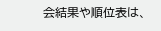会結果や順位表は、